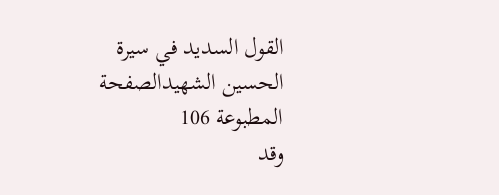القول السديد في سيرة الحسين الشهيدالصفحة المطبوعة 106
وقد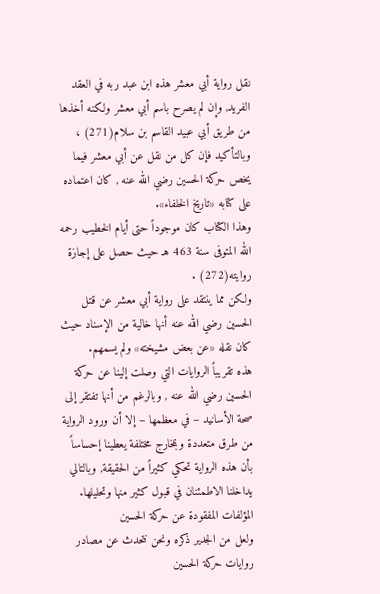نقل رواية أبي معشر هذه ابن عبد ربه في العقد الفريد, وإن لم يصرح باسم أبي معشر ولكنه أخذها من طريق أبي عبيد القاسم بن سلام(271) ، وبالتأكيد فإن كل من نقل عن أبي معشر فيما يخص حركة الحسين رضي الله عنه , كان اعتماده على كتابه «تاريخ الخلفاء».
وهذا الكتاب كان موجوداً حتى أيام الخطيب رحمه الله المتوفى سنة 463 هـ حيث حصل على إجازة روايته(272) .
ولكن مما ينتقد على رواية أبي معشر عن قتل الحسين رضي الله عنه أنها خالية من الإسناد حيث كان نقله «عن بعض مشيخته» ولم يسمهم.
هذه تقريباً الروايات التي وصلت إلينا عن حركة الحسين رضي الله عنه , وبالرغم من أنها تفتقر إلى صحة الأسانيد – في معظمها – إلا أن ورود الرواية من طرق متعددة وبمخارج مختلفة يعطينا إحساساً بأن هذه الرواية تحكي كثيراً من الحقيقة, وبالتالي يداخلنا الاطمئنان في قبول كثير منها وتحليلها.
المؤلفات المفقودة عن حركة الحسين
ولعل من الجدير ذكره ونحن نتحدث عن مصادر روايات حركة الحسين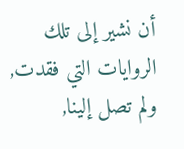أن نشير إلى تلك الروايات التي فقدت, ولم تصل إلينا,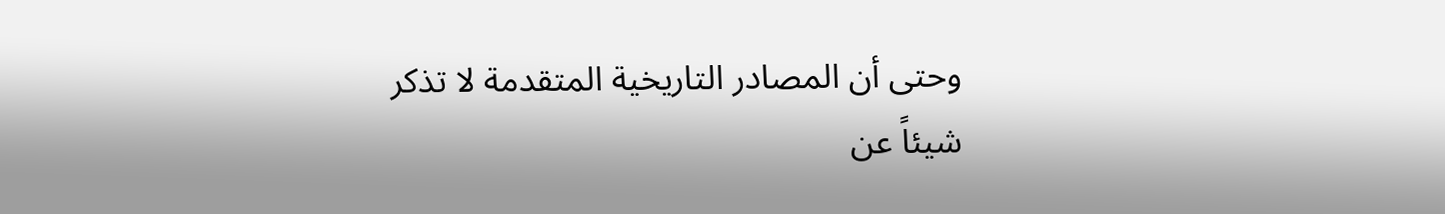وحتى أن المصادر التاريخية المتقدمة لا تذكر شيئاً عن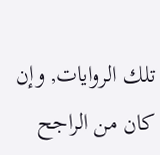تلك الروايات, وإن كان من الراجح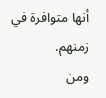أنها متوافرة في زمنهم.
ومن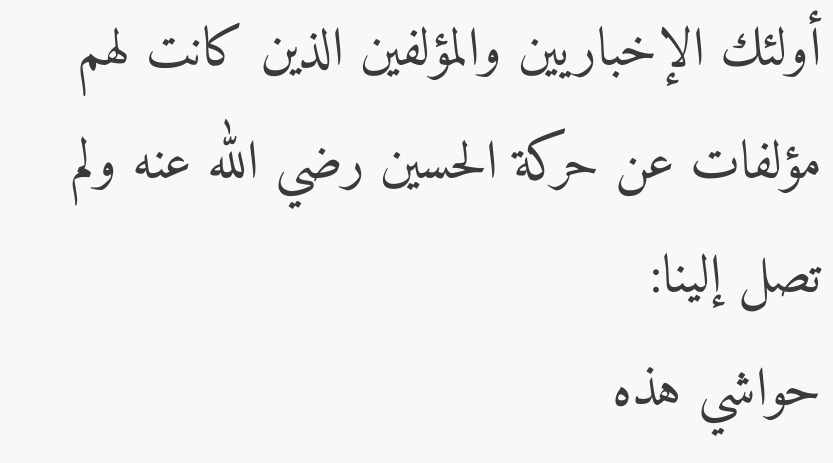أولئك الإخباريين والمؤلفين الذين كانت لهم مؤلفات عن حركة الحسين رضي الله عنه ولم تصل إلينا:
حواشي هذه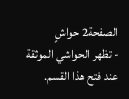الصفحة2 حواشٍ
- تظهر الحواشي الموثقة عند فتح هذا القسم.